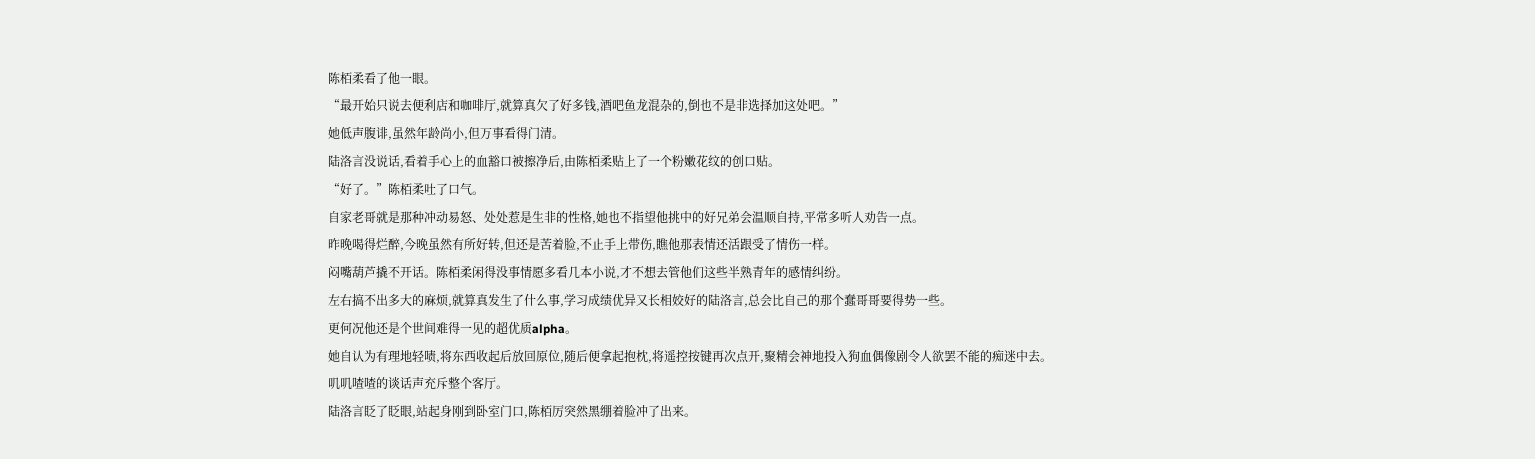陈栢柔看了他一眼。
“最开始只说去便利店和咖啡厅,就算真欠了好多钱,酒吧鱼龙混杂的,倒也不是非选择加这处吧。”
她低声腹诽,虽然年龄尚小,但万事看得门清。
陆洛言没说话,看着手心上的血豁口被擦净后,由陈栢柔贴上了一个粉嫩花纹的创口贴。
“好了。”陈栢柔吐了口气。
自家老哥就是那种冲动易怒、处处惹是生非的性格,她也不指望他挑中的好兄弟会温顺自持,平常多听人劝告一点。
昨晚喝得烂醉,今晚虽然有所好转,但还是苦着脸,不止手上带伤,瞧他那表情还活跟受了情伤一样。
闷嘴葫芦撬不开话。陈栢柔闲得没事情愿多看几本小说,才不想去管他们这些半熟青年的感情纠纷。
左右搞不出多大的麻烦,就算真发生了什么事,学习成绩优异又长相姣好的陆洛言,总会比自己的那个蠢哥哥要得势一些。
更何况他还是个世间难得一见的超优质alpha。
她自认为有理地轻啧,将东西收起后放回原位,随后便拿起抱枕,将遥控按键再次点开,聚精会神地投入狗血偶像剧令人欲罢不能的痴迷中去。
叽叽喳喳的谈话声充斥整个客厅。
陆洛言眨了眨眼,站起身刚到卧室门口,陈栢厉突然黑绷着脸冲了出来。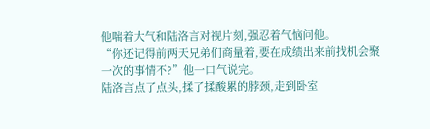他喘着大气和陆洛言对视片刻,强忍着气恼问他。
“你还记得前两天兄弟们商量着,要在成绩出来前找机会聚一次的事情不?”他一口气说完。
陆洛言点了点头,揉了揉酸累的脖颈,走到卧室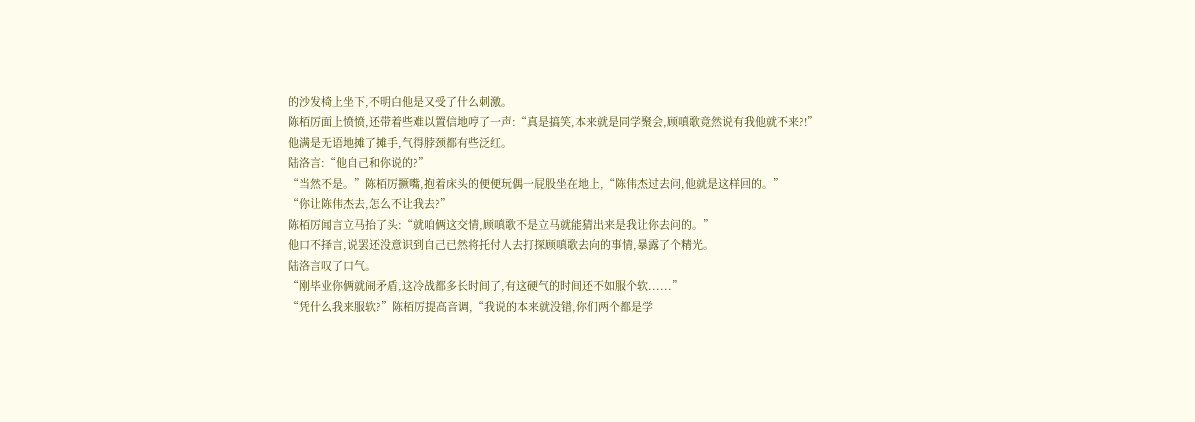的沙发椅上坐下,不明白他是又受了什么刺激。
陈栢厉面上愤愤,还带着些难以置信地哼了一声:“真是搞笑,本来就是同学聚会,顾嗔歌竟然说有我他就不来?!”
他满是无语地摊了摊手,气得脖颈都有些泛红。
陆洛言:“他自己和你说的?”
“当然不是。”陈栢厉撅嘴,抱着床头的便便玩偶一屁股坐在地上,“陈伟杰过去问,他就是这样回的。”
“你让陈伟杰去,怎么不让我去?”
陈栢厉闻言立马抬了头:“就咱俩这交情,顾嗔歌不是立马就能猜出来是我让你去问的。”
他口不择言,说罢还没意识到自己已然将托付人去打探顾嗔歌去向的事情,暴露了个精光。
陆洛言叹了口气。
“刚毕业你俩就闹矛盾,这冷战都多长时间了,有这硬气的时间还不如服个软......”
“凭什么我来服软?”陈栢厉提高音调,“我说的本来就没错,你们两个都是学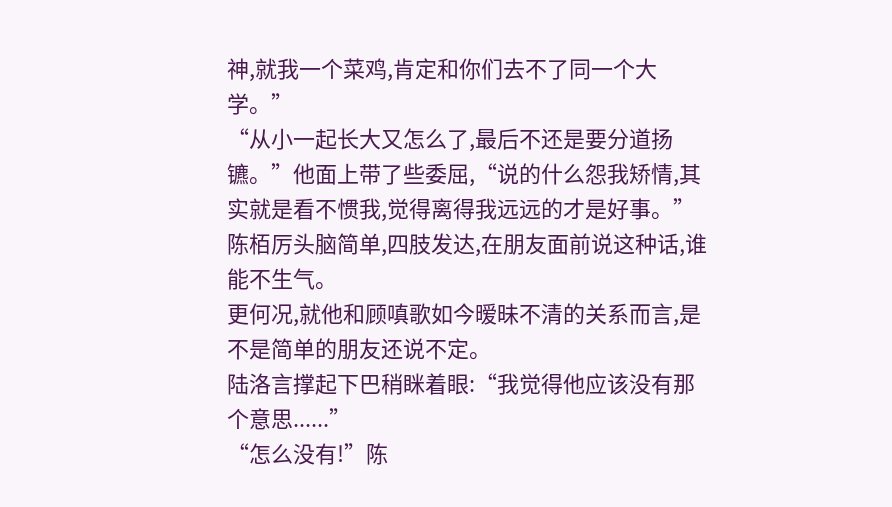神,就我一个菜鸡,肯定和你们去不了同一个大学。”
“从小一起长大又怎么了,最后不还是要分道扬镳。”他面上带了些委屈,“说的什么怨我矫情,其实就是看不惯我,觉得离得我远远的才是好事。”
陈栢厉头脑简单,四肢发达,在朋友面前说这种话,谁能不生气。
更何况,就他和顾嗔歌如今暧昧不清的关系而言,是不是简单的朋友还说不定。
陆洛言撑起下巴稍眯着眼:“我觉得他应该没有那个意思......”
“怎么没有!”陈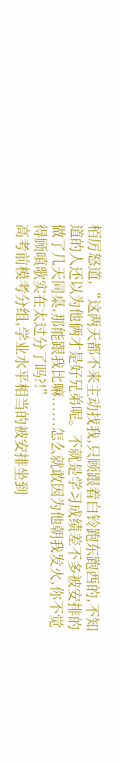栢厉怒道,“这两天都不来主动找我,只顾跟着白铃跑东跑西的,不知道的人还以为他俩才是好兄弟呢。不就是学习成绩差不多被安排的做了几天同桌,那能跟我比嘛......怎么就敢因为他朝我发火,你不觉得顾嗔歌实在太过分了吗?!”
高考前模考分组,学业水平相当的被安排坐到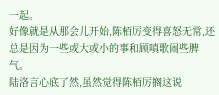一起。
好像就是从那会儿开始,陈栢厉变得喜怒无常,还总是因为一些或大或小的事和顾嗔歌闹些脾气。
陆洛言心底了然,虽然觉得陈栢厉搁这说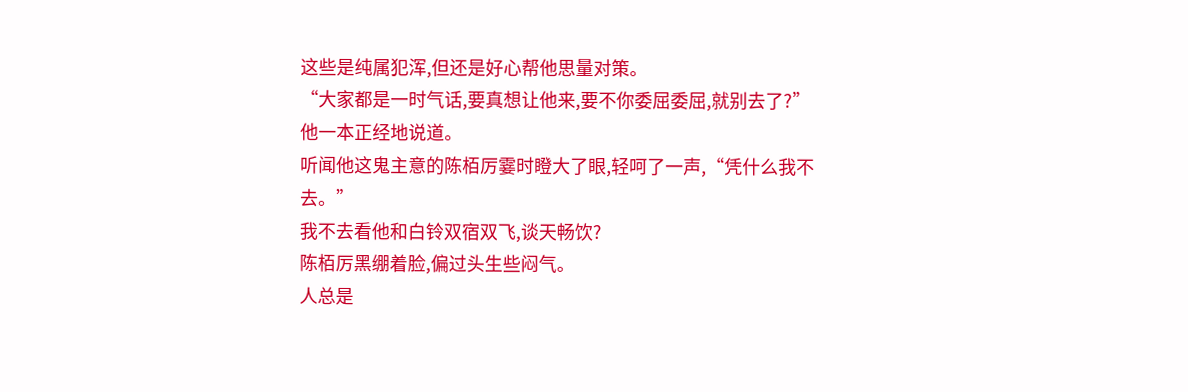这些是纯属犯浑,但还是好心帮他思量对策。
“大家都是一时气话,要真想让他来,要不你委屈委屈,就别去了?”他一本正经地说道。
听闻他这鬼主意的陈栢厉霎时瞪大了眼,轻呵了一声,“凭什么我不去。”
我不去看他和白铃双宿双飞,谈天畅饮?
陈栢厉黑绷着脸,偏过头生些闷气。
人总是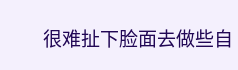很难扯下脸面去做些自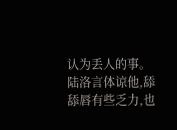认为丢人的事。
陆洛言体谅他,舔舔唇有些乏力,也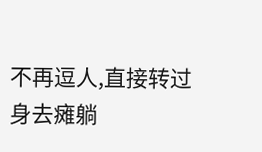不再逗人,直接转过身去瘫躺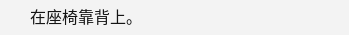在座椅靠背上。